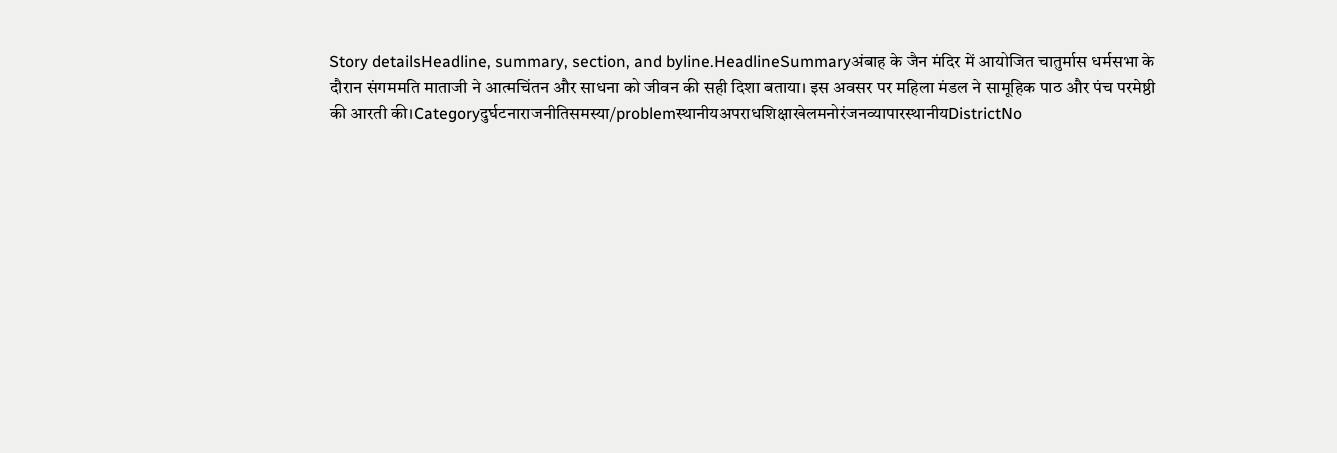Story detailsHeadline, summary, section, and byline.HeadlineSummaryअंबाह के जैन मंदिर में आयोजित चातुर्मास धर्मसभा के दौरान संगममति माताजी ने आत्मचिंतन और साधना को जीवन की सही दिशा बताया। इस अवसर पर महिला मंडल ने सामूहिक पाठ और पंच परमेष्ठी की आरती की।Categoryदुर्घटनाराजनीतिसमस्या/problemस्थानीयअपराधशिक्षाखेलमनोरंजनव्यापारस्थानीयDistrictNo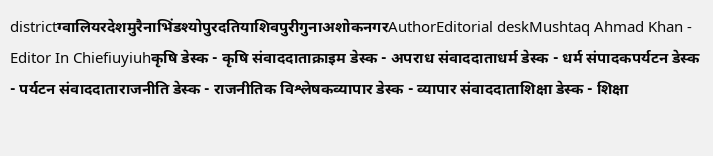districtग्वालियरदेशमुरैनाभिंडश्योपुरदतियाशिवपुरीगुनाअशोकनगरAuthorEditorial deskMushtaq Ahmad Khan - Editor In Chiefiuyiuhकृषि डेस्क - कृषि संवाददाताक्राइम डेस्क - अपराध संवाददाताधर्म डेस्क - धर्म संपादकपर्यटन डेस्क - पर्यटन संवाददाताराजनीति डेस्क - राजनीतिक विश्लेषकव्यापार डेस्क - व्यापार संवाददाताशिक्षा डेस्क - शिक्षा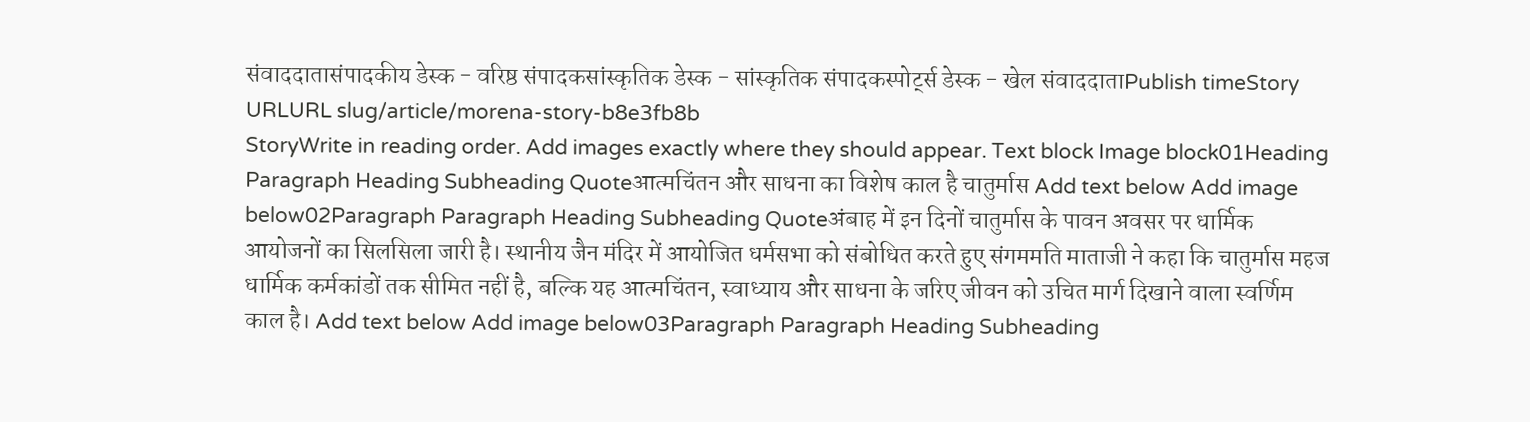संवाददातासंपादकीय डेस्क - वरिष्ठ संपादकसांस्कृतिक डेस्क - सांस्कृतिक संपादकस्पोर्ट्स डेस्क - खेल संवाददाताPublish timeStory URLURL slug/article/morena-story-b8e3fb8b
StoryWrite in reading order. Add images exactly where they should appear. Text block Image block01Heading Paragraph Heading Subheading Quoteआत्मचिंतन और साधना का विशेष काल है चातुर्मास Add text below Add image below02Paragraph Paragraph Heading Subheading Quoteअंबाह में इन दिनों चातुर्मास के पावन अवसर पर धार्मिक आयोजनों का सिलसिला जारी है। स्थानीय जैन मंदिर में आयोजित धर्मसभा को संबोधित करते हुए संगममति माताजी ने कहा कि चातुर्मास महज धार्मिक कर्मकांडों तक सीमित नहीं है, बल्कि यह आत्मचिंतन, स्वाध्याय और साधना के जरिए जीवन को उचित मार्ग दिखाने वाला स्वर्णिम काल है। Add text below Add image below03Paragraph Paragraph Heading Subheading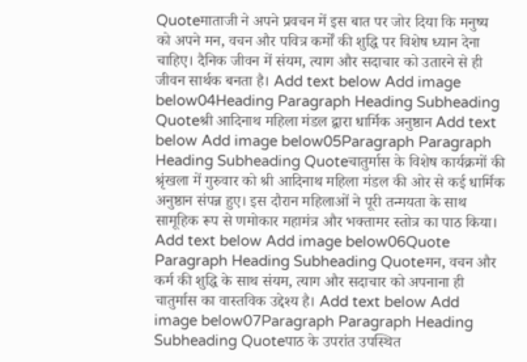Quoteमाताजी ने अपने प्रवचन में इस बात पर जोर दिया कि मनुष्य को अपने मन, वचन और पवित्र कर्मों की शुद्धि पर विशेष ध्यान देना चाहिए। दैनिक जीवन में संयम, त्याग और सदाचार को उतारने से ही जीवन सार्थक बनता है। Add text below Add image below04Heading Paragraph Heading Subheading Quoteश्री आदिनाथ महिला मंडल द्वारा धार्मिक अनुष्ठान Add text below Add image below05Paragraph Paragraph Heading Subheading Quoteचातुर्मास के विशेष कार्यक्रमों की श्रृंखला में गुरुवार को श्री आदिनाथ महिला मंडल की ओर से कई धार्मिक अनुष्ठान संपन्न हुए। इस दौरान महिलाओं ने पूरी तन्मयता के साथ सामूहिक रूप से णमोकार महामंत्र और भक्तामर स्तोत्र का पाठ किया। Add text below Add image below06Quote Paragraph Heading Subheading Quoteमन, वचन और कर्म की शुद्धि के साथ संयम, त्याग और सदाचार को अपनाना ही चातुर्मास का वास्तविक उद्देश्य है। Add text below Add image below07Paragraph Paragraph Heading Subheading Quoteपाठ के उपरांत उपस्थित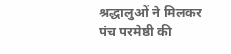श्रद्धालुओं ने मिलकर पंच परमेष्ठी की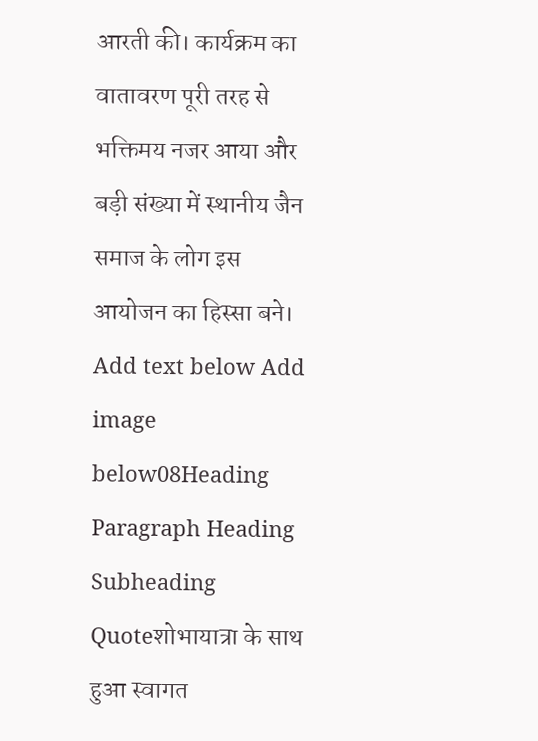आरती की। कार्यक्रम का वातावरण पूरी तरह से भक्तिमय नजर आया और बड़ी संख्या में स्थानीय जैन समाज के लोग इस आयोजन का हिस्सा बने। Add text below Add image below08Heading Paragraph Heading Subheading Quoteशोभायात्रा के साथ हुआ स्वागत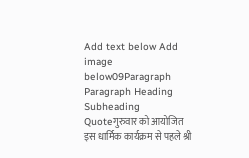Add text below Add image below09Paragraph Paragraph Heading Subheading Quoteगुरुवार को आयोजित इस धार्मिक कार्यक्रम से पहले श्री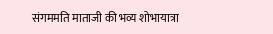संगममति माताजी की भव्य शोभायात्रा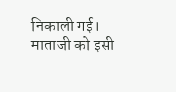निकाली गई। माताजी को इसी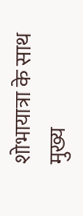शोभायात्रा के साथ मुख्य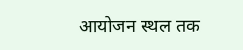आयोजन स्थल तक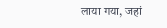लाया गया, जहां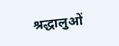श्रद्धालुओं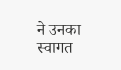ने उनका स्वागत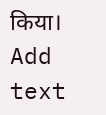किया। Add text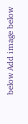below Add image below